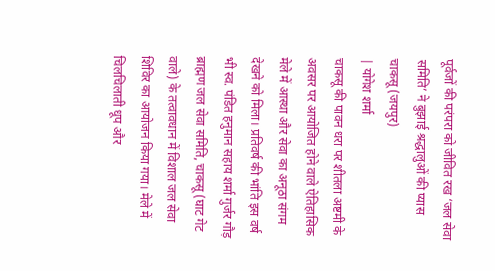पूर्वजों की परंपरा को जीवित रख ‘जल सेवा समिति’ ने बुझाई श्रद्धालुओं की प्यास
चाकसू (जयपुर)
| योगेश शर्मा
चाकसू की पावन धरा पर शीतला अष्टमी के अवसर पर आयोजित होने वाले ऐतिहासिक मेले में आस्था और सेवा का अनूठा संगम देखने को मिला। प्रतिवर्ष की भांति इस वर्ष भी स्व. पंडित हनुमान सहाय शर्मा गुर्जर गौड़ ब्राह्मण जल सेवा समिति, चाकसू (घाट गेट वाले) के तत्वावधान में विशाल जल सेवा शिविर का आयोजन किया गया। मेले में चिलचिलाती धूप और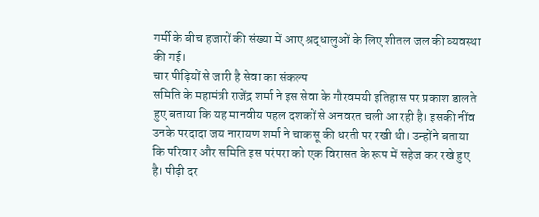गर्मी के बीच हजारों की संख्या में आए श्रद्धालुओं के लिए शीतल जल की व्यवस्था की गई।
चार पीढ़ियों से जारी है सेवा का संकल्प
समिति के महामंत्री राजेंद्र शर्मा ने इस सेवा के गौरवमयी इतिहास पर प्रकाश डालते हुए बताया कि यह मानवीय पहल दशकों से अनवरत चली आ रही है। इसकी नींव उनके परदादा जय नारायण शर्मा ने चाकसू की धरती पर रखी थी। उन्होंने बताया कि परिवार और समिति इस परंपरा को एक विरासत के रूप में सहेज कर रखे हुए है। पीढ़ी दर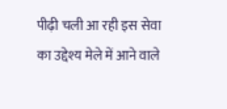पीढ़ी चली आ रही इस सेवा का उद्देश्य मेले में आने वाले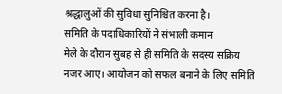श्रद्धालुओं की सुविधा सुनिश्चित करना है।
समिति के पदाधिकारियों ने संभाली कमान
मेले के दौरान सुबह से ही समिति के सदस्य सक्रिय नजर आए। आयोजन को सफल बनाने के लिए समिति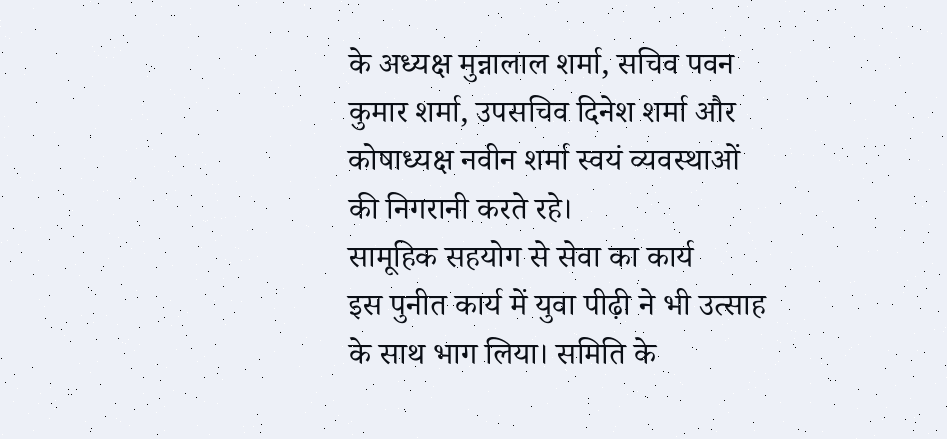के अध्यक्ष मुन्नालाल शर्मा, सचिव पवन कुमार शर्मा, उपसचिव दिनेश शर्मा और कोषाध्यक्ष नवीन शर्मा स्वयं व्यवस्थाओं की निगरानी करते रहे।
सामूहिक सहयोग से सेवा का कार्य
इस पुनीत कार्य में युवा पीढ़ी ने भी उत्साह के साथ भाग लिया। समिति के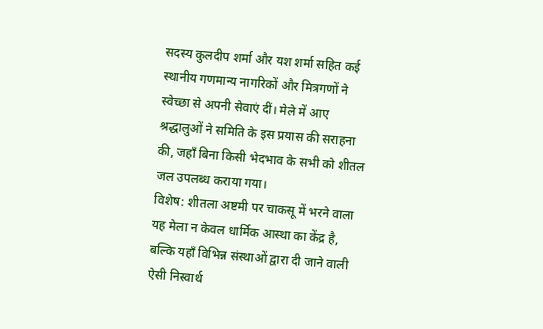सदस्य कुलदीप शर्मा और यश शर्मा सहित कई स्थानीय गणमान्य नागरिकों और मित्रगणों ने स्वेच्छा से अपनी सेवाएं दीं। मेले में आए श्रद्धालुओं ने समिति के इस प्रयास की सराहना की, जहाँ बिना किसी भेदभाव के सभी को शीतल जल उपलब्ध कराया गया।
विशेष: शीतला अष्टमी पर चाकसू में भरने वाला यह मेला न केवल धार्मिक आस्था का केंद्र है, बल्कि यहाँ विभिन्न संस्थाओं द्वारा दी जाने वाली ऐसी निस्वार्थ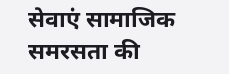सेवाएं सामाजिक समरसता की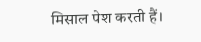मिसाल पेश करती हैं।